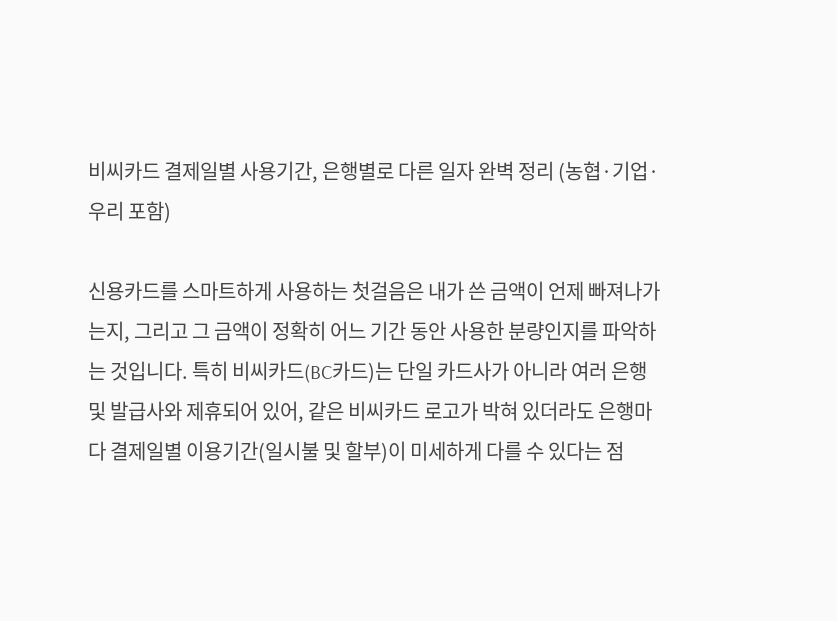비씨카드 결제일별 사용기간, 은행별로 다른 일자 완벽 정리 (농협·기업·우리 포함)

신용카드를 스마트하게 사용하는 첫걸음은 내가 쓴 금액이 언제 빠져나가는지, 그리고 그 금액이 정확히 어느 기간 동안 사용한 분량인지를 파악하는 것입니다. 특히 비씨카드(BC카드)는 단일 카드사가 아니라 여러 은행 및 발급사와 제휴되어 있어, 같은 비씨카드 로고가 박혀 있더라도 은행마다 결제일별 이용기간(일시불 및 할부)이 미세하게 다를 수 있다는 점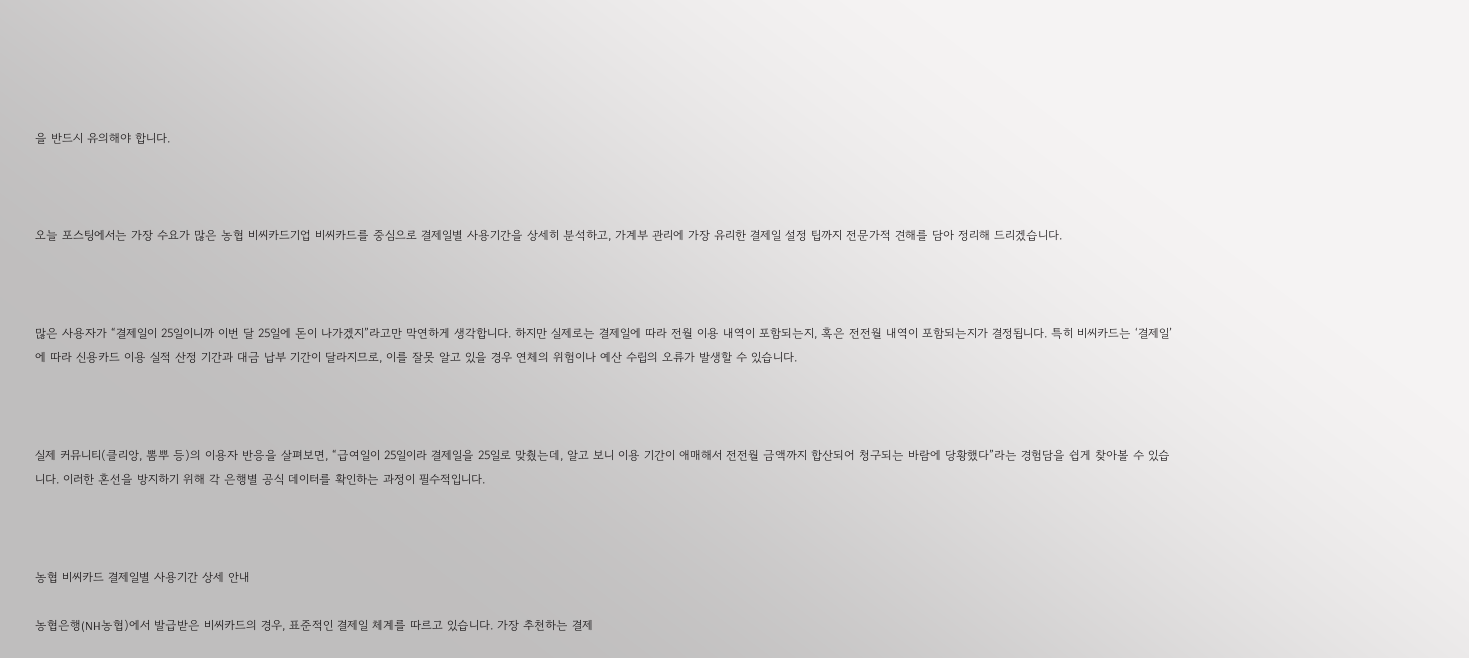을 반드시 유의해야 합니다.



오늘 포스팅에서는 가장 수요가 많은 농협 비씨카드기업 비씨카드를 중심으로 결제일별 사용기간을 상세히 분석하고, 가계부 관리에 가장 유리한 결제일 설정 팁까지 전문가적 견해를 담아 정리해 드리겠습니다.



많은 사용자가 “결제일이 25일이니까 이번 달 25일에 돈이 나가겠지”라고만 막연하게 생각합니다. 하지만 실제로는 결제일에 따라 전월 이용 내역이 포함되는지, 혹은 전전월 내역이 포함되는지가 결정됩니다. 특히 비씨카드는 ‘결제일’에 따라 신용카드 이용 실적 산정 기간과 대금 납부 기간이 달라지므로, 이를 잘못 알고 있을 경우 연체의 위험이나 예산 수립의 오류가 발생할 수 있습니다.



실제 커뮤니티(클리앙, 뽐뿌 등)의 이용자 반응을 살펴보면, “급여일이 25일이라 결제일을 25일로 맞췄는데, 알고 보니 이용 기간이 애매해서 전전월 금액까지 합산되어 청구되는 바람에 당황했다”라는 경험담을 쉽게 찾아볼 수 있습니다. 이러한 혼선을 방지하기 위해 각 은행별 공식 데이터를 확인하는 과정이 필수적입니다.



농협 비씨카드 결제일별 사용기간 상세 안내

농협은행(NH농협)에서 발급받은 비씨카드의 경우, 표준적인 결제일 체계를 따르고 있습니다. 가장 추천하는 결제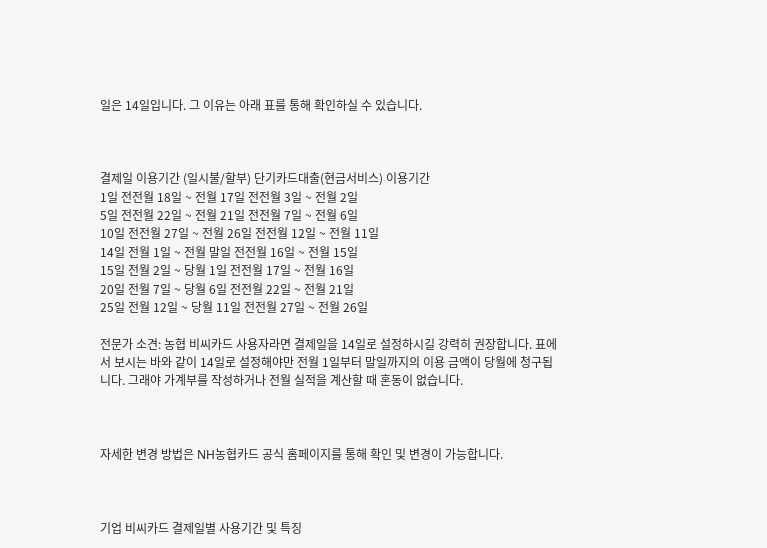일은 14일입니다. 그 이유는 아래 표를 통해 확인하실 수 있습니다.



결제일 이용기간 (일시불/할부) 단기카드대출(현금서비스) 이용기간
1일 전전월 18일 ~ 전월 17일 전전월 3일 ~ 전월 2일
5일 전전월 22일 ~ 전월 21일 전전월 7일 ~ 전월 6일
10일 전전월 27일 ~ 전월 26일 전전월 12일 ~ 전월 11일
14일 전월 1일 ~ 전월 말일 전전월 16일 ~ 전월 15일
15일 전월 2일 ~ 당월 1일 전전월 17일 ~ 전월 16일
20일 전월 7일 ~ 당월 6일 전전월 22일 ~ 전월 21일
25일 전월 12일 ~ 당월 11일 전전월 27일 ~ 전월 26일

전문가 소견: 농협 비씨카드 사용자라면 결제일을 14일로 설정하시길 강력히 권장합니다. 표에서 보시는 바와 같이 14일로 설정해야만 전월 1일부터 말일까지의 이용 금액이 당월에 청구됩니다. 그래야 가계부를 작성하거나 전월 실적을 계산할 때 혼동이 없습니다.



자세한 변경 방법은 NH농협카드 공식 홈페이지를 통해 확인 및 변경이 가능합니다.



기업 비씨카드 결제일별 사용기간 및 특징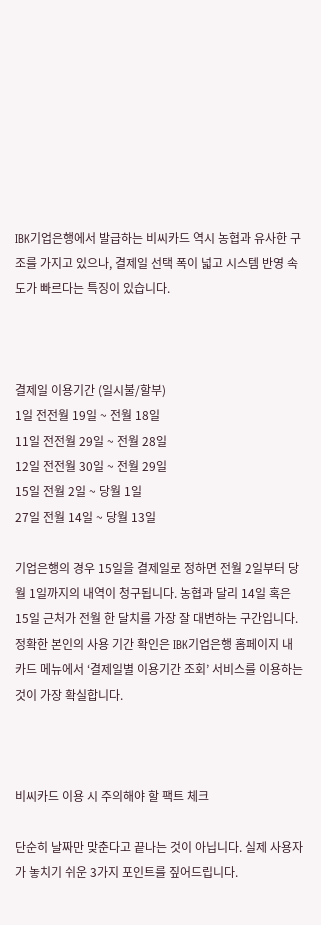IBK기업은행에서 발급하는 비씨카드 역시 농협과 유사한 구조를 가지고 있으나, 결제일 선택 폭이 넓고 시스템 반영 속도가 빠르다는 특징이 있습니다.



결제일 이용기간 (일시불/할부)
1일 전전월 19일 ~ 전월 18일
11일 전전월 29일 ~ 전월 28일
12일 전전월 30일 ~ 전월 29일
15일 전월 2일 ~ 당월 1일
27일 전월 14일 ~ 당월 13일

기업은행의 경우 15일을 결제일로 정하면 전월 2일부터 당월 1일까지의 내역이 청구됩니다. 농협과 달리 14일 혹은 15일 근처가 전월 한 달치를 가장 잘 대변하는 구간입니다. 정확한 본인의 사용 기간 확인은 IBK기업은행 홈페이지 내 카드 메뉴에서 ‘결제일별 이용기간 조회’ 서비스를 이용하는 것이 가장 확실합니다.



비씨카드 이용 시 주의해야 할 팩트 체크

단순히 날짜만 맞춘다고 끝나는 것이 아닙니다. 실제 사용자가 놓치기 쉬운 3가지 포인트를 짚어드립니다.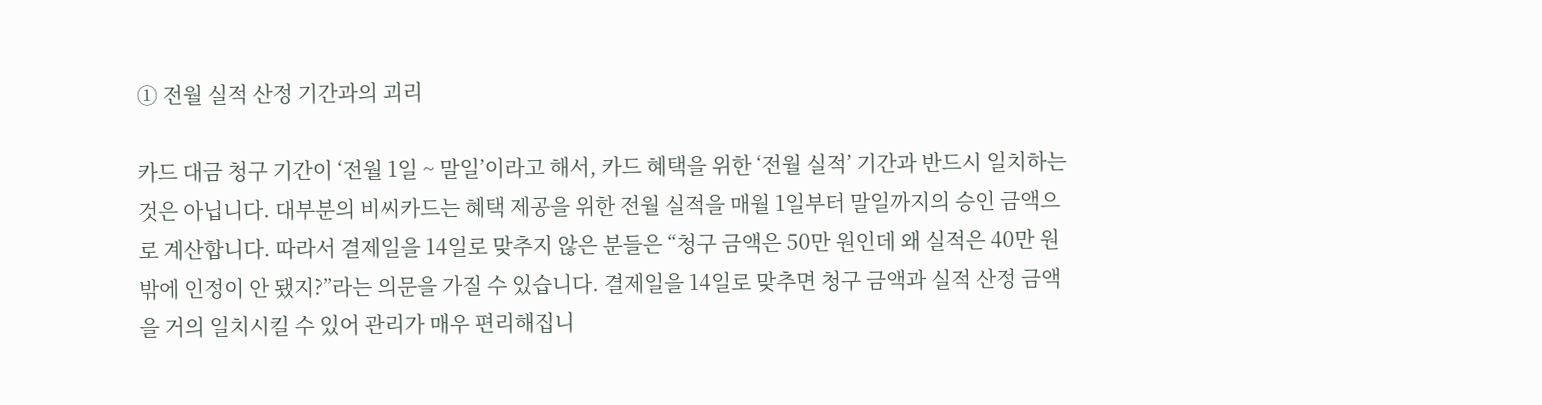① 전월 실적 산정 기간과의 괴리

카드 대금 청구 기간이 ‘전월 1일 ~ 말일’이라고 해서, 카드 혜택을 위한 ‘전월 실적’ 기간과 반드시 일치하는 것은 아닙니다. 대부분의 비씨카드는 혜택 제공을 위한 전월 실적을 매월 1일부터 말일까지의 승인 금액으로 계산합니다. 따라서 결제일을 14일로 맞추지 않은 분들은 “청구 금액은 50만 원인데 왜 실적은 40만 원밖에 인정이 안 됐지?”라는 의문을 가질 수 있습니다. 결제일을 14일로 맞추면 청구 금액과 실적 산정 금액을 거의 일치시킬 수 있어 관리가 매우 편리해집니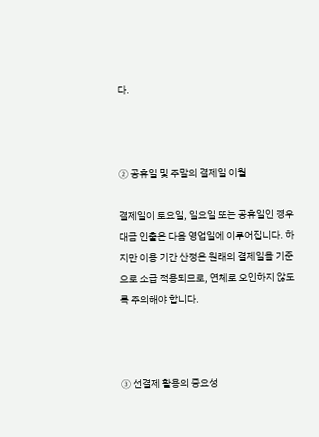다.



② 공휴일 및 주말의 결제일 이월

결제일이 토요일, 일요일 또는 공휴일인 경우 대금 인출은 다음 영업일에 이루어집니다. 하지만 이용 기간 산정은 원래의 결제일을 기준으로 소급 적용되므로, 연체로 오인하지 않도록 주의해야 합니다.



③ 선결제 활용의 중요성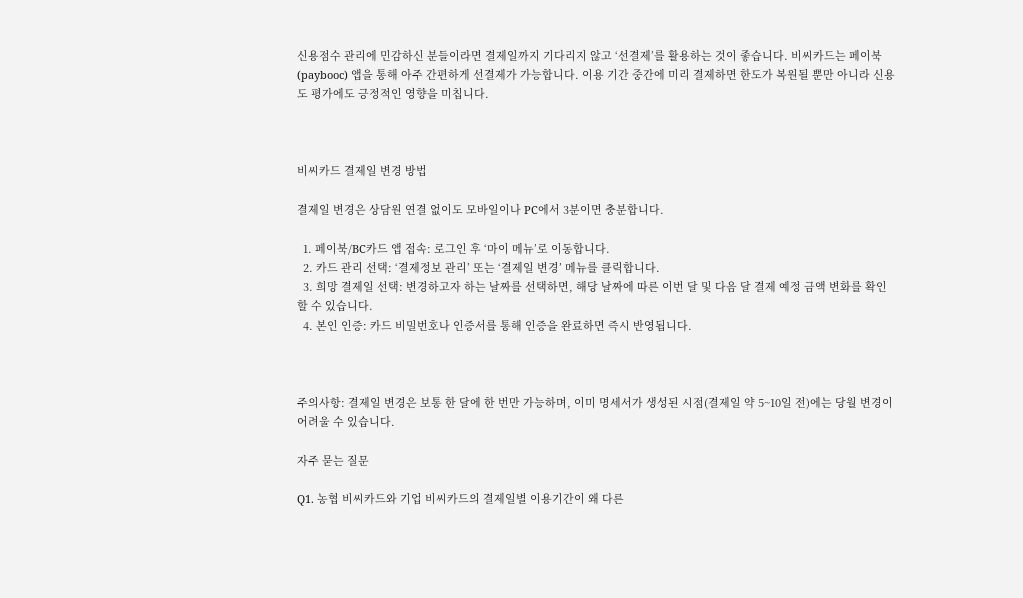신용점수 관리에 민감하신 분들이라면 결제일까지 기다리지 않고 ‘선결제’를 활용하는 것이 좋습니다. 비씨카드는 페이북(paybooc) 앱을 통해 아주 간편하게 선결제가 가능합니다. 이용 기간 중간에 미리 결제하면 한도가 복원될 뿐만 아니라 신용도 평가에도 긍정적인 영향을 미칩니다.



비씨카드 결제일 변경 방법

결제일 변경은 상담원 연결 없이도 모바일이나 PC에서 3분이면 충분합니다.

  1. 페이북/BC카드 앱 접속: 로그인 후 ‘마이 메뉴’로 이동합니다.
  2. 카드 관리 선택: ‘결제정보 관리’ 또는 ‘결제일 변경’ 메뉴를 클릭합니다.
  3. 희망 결제일 선택: 변경하고자 하는 날짜를 선택하면, 해당 날짜에 따른 이번 달 및 다음 달 결제 예정 금액 변화를 확인할 수 있습니다.
  4. 본인 인증: 카드 비밀번호나 인증서를 통해 인증을 완료하면 즉시 반영됩니다.



주의사항: 결제일 변경은 보통 한 달에 한 번만 가능하며, 이미 명세서가 생성된 시점(결제일 약 5~10일 전)에는 당월 변경이 어려울 수 있습니다.

자주 묻는 질문

Q1. 농협 비씨카드와 기업 비씨카드의 결제일별 이용기간이 왜 다른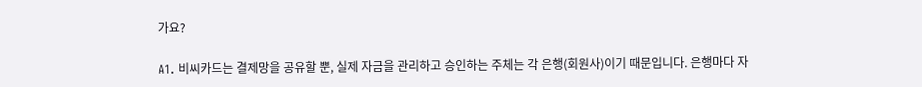가요?

A1. 비씨카드는 결제망을 공유할 뿐, 실제 자금을 관리하고 승인하는 주체는 각 은행(회원사)이기 때문입니다. 은행마다 자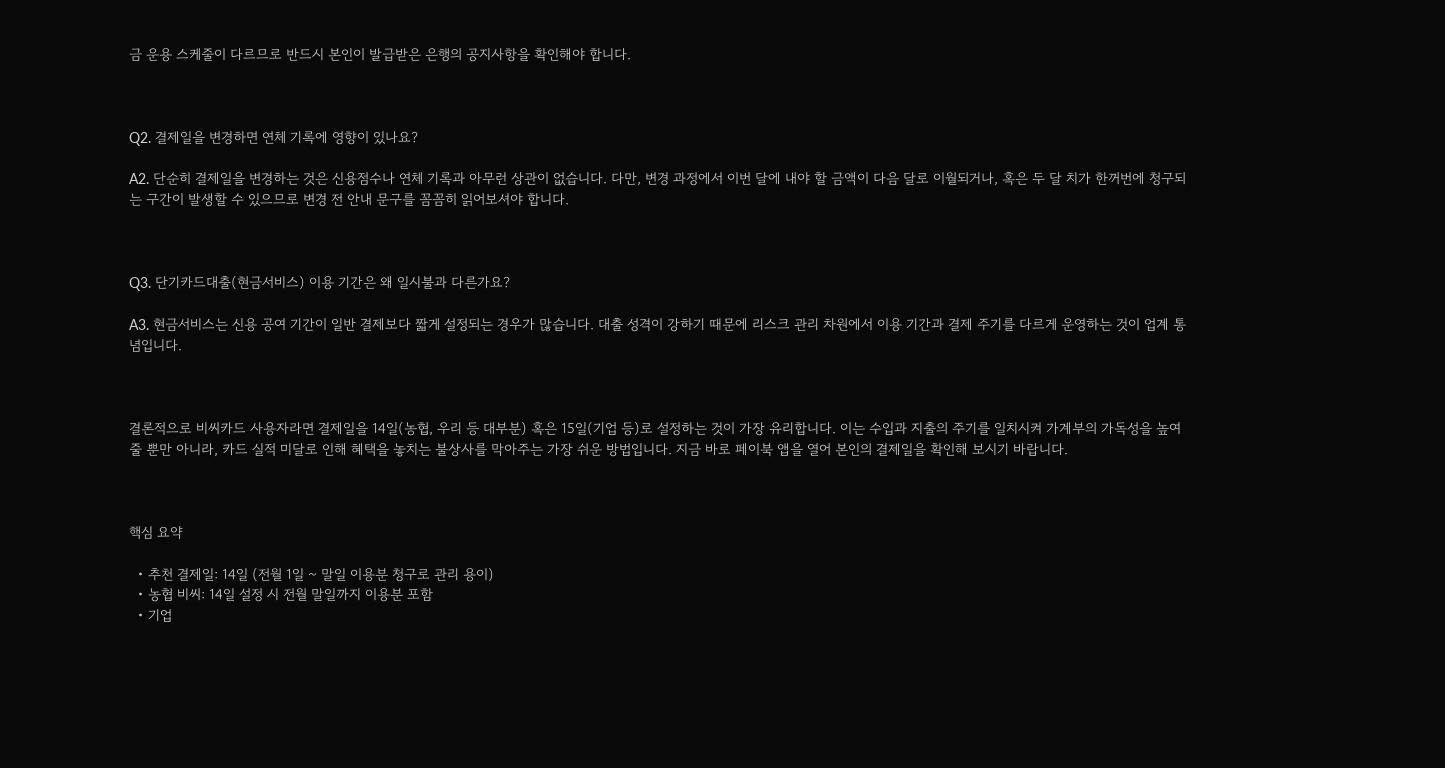금 운용 스케줄이 다르므로 반드시 본인이 발급받은 은행의 공지사항을 확인해야 합니다.



Q2. 결제일을 변경하면 연체 기록에 영향이 있나요?

A2. 단순히 결제일을 변경하는 것은 신용점수나 연체 기록과 아무런 상관이 없습니다. 다만, 변경 과정에서 이번 달에 내야 할 금액이 다음 달로 이월되거나, 혹은 두 달 치가 한꺼번에 청구되는 구간이 발생할 수 있으므로 변경 전 안내 문구를 꼼꼼히 읽어보셔야 합니다.



Q3. 단기카드대출(현금서비스) 이용 기간은 왜 일시불과 다른가요?

A3. 현금서비스는 신용 공여 기간이 일반 결제보다 짧게 설정되는 경우가 많습니다. 대출 성격이 강하기 때문에 리스크 관리 차원에서 이용 기간과 결제 주기를 다르게 운영하는 것이 업계 통념입니다.



결론적으로 비씨카드 사용자라면 결제일을 14일(농협, 우리 등 대부분) 혹은 15일(기업 등)로 설정하는 것이 가장 유리합니다. 이는 수입과 지출의 주기를 일치시켜 가계부의 가독성을 높여줄 뿐만 아니라, 카드 실적 미달로 인해 혜택을 놓치는 불상사를 막아주는 가장 쉬운 방법입니다. 지금 바로 페이북 앱을 열어 본인의 결제일을 확인해 보시기 바랍니다.



핵심 요약

  • 추천 결제일: 14일 (전월 1일 ~ 말일 이용분 청구로 관리 용이)
  • 농협 비씨: 14일 설정 시 전월 말일까지 이용분 포함
  • 기업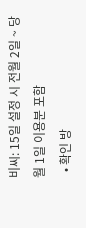비씨: 15일 설정 시 전월 2일 ~ 당월 1일 이용분 포함
  • 확인 방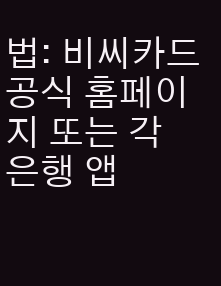법: 비씨카드 공식 홈페이지 또는 각 은행 앱